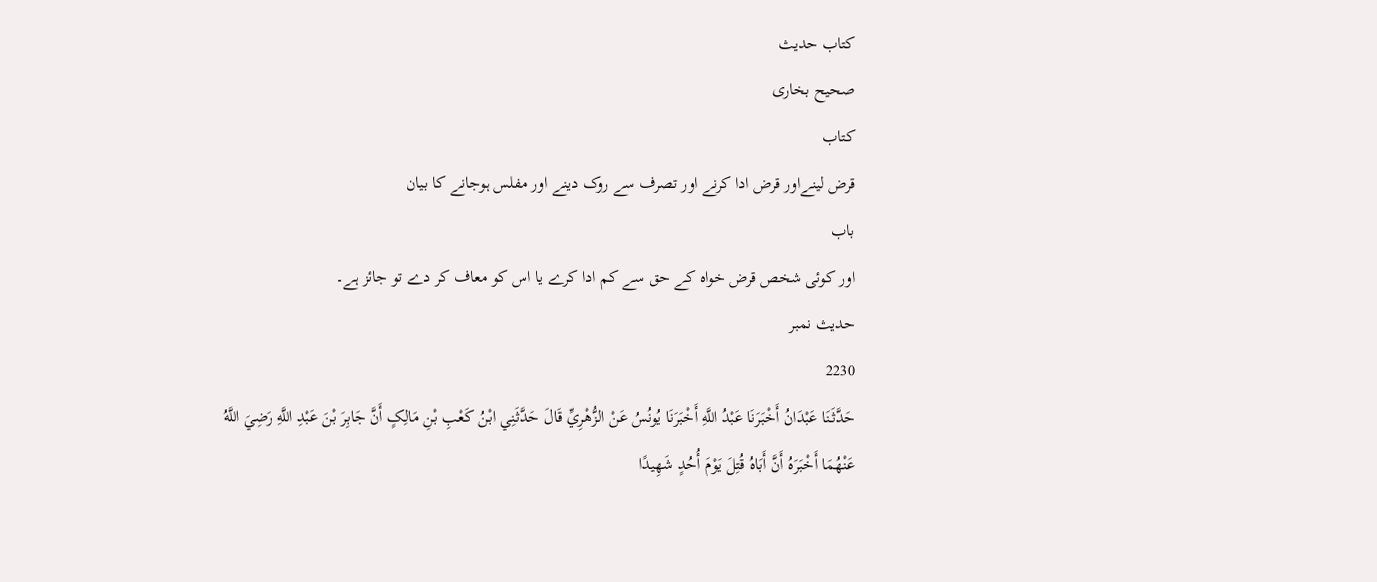کتاب حدیث
صحیح بخاری
کتاب
قرض لینےاور قرض ادا کرنے اور تصرف سے روک دینے اور مفلس ہوجانے کا بیان
باب
اور کوئی شخص قرض خواہ کے حق سے کم ادا کرے یا اس کو معاف کر دے تو جائز ہے۔
حدیث نمبر
2230
حَدَّثَنَا عَبْدَانُ أَخْبَرَنَا عَبْدُ اللَّهِ أَخْبَرَنَا يُونُسُ عَنْ الزُّهْرِيِّ قَالَ حَدَّثَنِي ابْنُ کَعْبِ بْنِ مَالِکٍ أَنَّ جَابِرَ بْنَ عَبْدِ اللَّهِ رَضِيَ اللَّهُ عَنْهُمَا أَخْبَرَهُ أَنَّ أَبَاهُ قُتِلَ يَوْمَ أُحُدٍ شَهِيدًا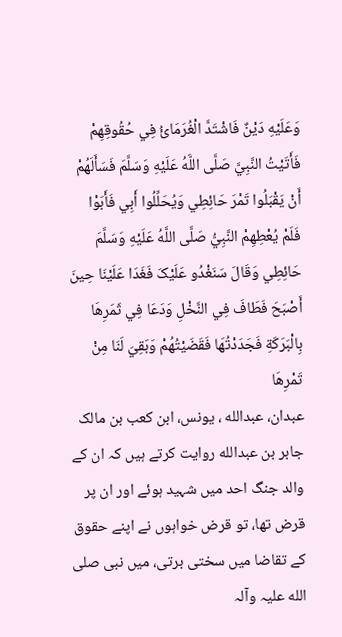وَعَلَيْهِ دَيْنٌ فَاشْتَدَّ الْغُرَمَائُ فِي حُقُوقِهِمْ فَأَتَيْتُ النَّبِيَّ صَلَّی اللَّهُ عَلَيْهِ وَسَلَّمَ فَسَأَلَهُمْ أَنْ يَقْبَلُوا تَمْرَ حَائِطِي وَيُحَلِّلُوا أَبِي فَأَبَوْا فَلَمْ يُعْطِهِمْ النَّبِيُّ صَلَّی اللَّهُ عَلَيْهِ وَسَلَّمَ حَائِطِي وَقَالَ سَنَغْدُو عَلَيْکَ فَغَدَا عَلَيْنَا حِينَ أَصْبَحَ فَطَافَ فِي النَّخْلِ وَدَعَا فِي ثَمَرِهَا بِالْبَرَکَةِ فَجَدَدْتُهَا فَقَضَيْتُهُمْ وَبَقِيَ لَنَا مِنْ تَمْرِهَا
عبدان، عبدالله ، یونس، ابن کعب بن مالک جابر بن عبدالله روایت کرتے ہیں کہ ان کے والد جنگ احد میں شہید ہوئے اور ان پر قرض تھا، تو قرض خواہوں نے اپنے حقوق کے تقاضا میں سختی برتی، میں نبی صلی الله علیہ وآلہ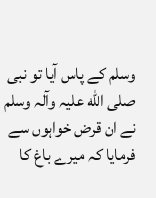وسلم کے پاس آیا تو نبی صلی الله علیہ وآلہ وسلم نے ان قرض خواہوں سے فرمایا کہ میرے باغ کا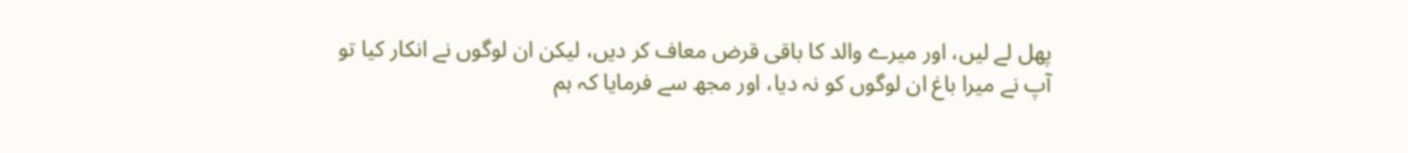پھل لے لیں، اور میرے والد کا باقی قرض معاف کر دیں، لیکن ان لوگوں نے انکار کیا تو آپ نے میرا باغ ان لوگوں کو نہ دیا، اور مجھ سے فرمایا کہ ہم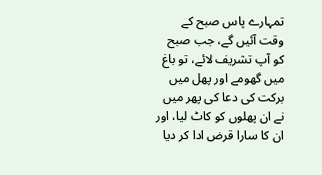تمہارے پاس صبح کے وقت آئیں گے، جب صبح کو آپ تشریف لائے، تو باغ میں گھومے اور پھل میں برکت کی دعا کی پھر میں نے ان پھلوں کو کاٹ لیا، اور ان کا سارا قرض ادا کر دیا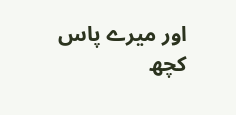اور میرے پاس کچھ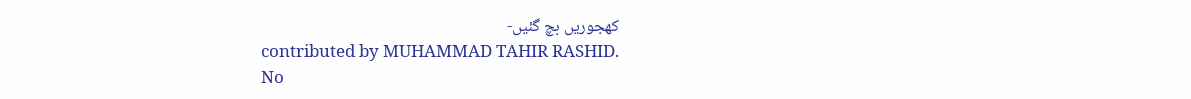کھجوریں بچ گئیں-
contributed by MUHAMMAD TAHIR RASHID.
No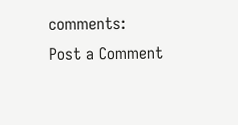comments:
Post a Comment